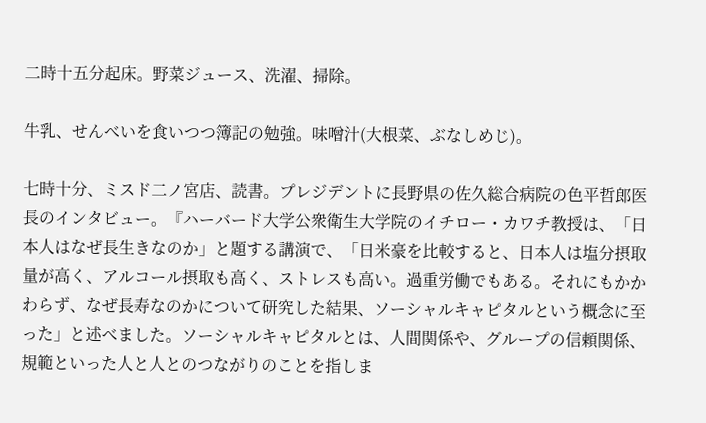二時十五分起床。野菜ジュース、洗濯、掃除。

牛乳、せんべいを食いつつ簿記の勉強。味噌汁(大根菜、ぶなしめじ)。

七時十分、ミスド二ノ宮店、読書。プレジデントに長野県の佐久総合病院の色平哲郎医長のインタビュー。『ハーバード大学公衆衛生大学院のイチロー・カワチ教授は、「日本人はなぜ長生きなのか」と題する講演で、「日米豪を比較すると、日本人は塩分摂取量が高く、アルコール摂取も高く、ストレスも高い。過重労働でもある。それにもかかわらず、なぜ長寿なのかについて研究した結果、ソーシャルキャピタルという概念に至った」と述べました。ソーシャルキャピタルとは、人間関係や、グループの信頼関係、規範といった人と人とのつながりのことを指しま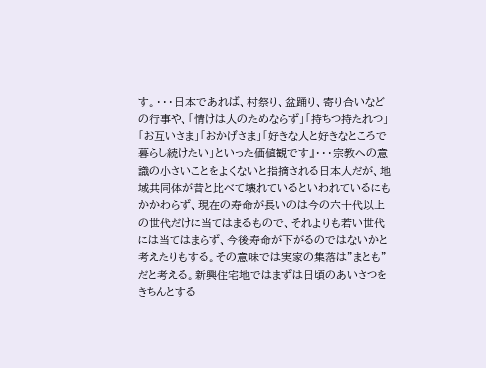す。・・・日本であれば、村祭り、盆踊り、寄り合いなどの行事や、「情けは人のためならず」「持ちつ持たれつ」「お互いさま」「おかげさま」「好きな人と好きなところで暮らし続けたい」といった価値観です』・・・宗教への意識の小さいことをよくないと指摘される日本人だが、地域共同体が昔と比べて壊れているといわれているにもかかわらず、現在の寿命が長いのは今の六十代以上の世代だけに当てはまるもので、それよりも若い世代には当てはまらず、今後寿命が下がるのではないかと考えたりもする。その意味では実家の集落は”まとも”だと考える。新興住宅地ではまずは日頃のあいさつをきちんとする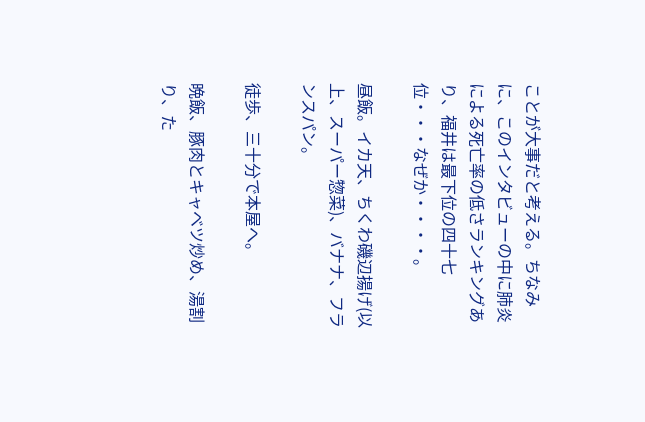ことが大事だと考える。ちなみに、このインタビューの中に肺炎による死亡率の低さランキングあり、福井は最下位の四十七位・・・なぜか・・・・。

昼飯。イカ天、ちくわ磯辺揚げ(以上、スーパー惣菜)、バナナ、フランスパン。

徒歩、三十分で本屋へ。

晩飯、豚肉とキャベツ炒め、湯割り、た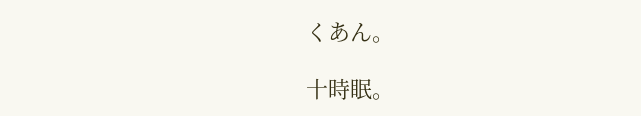くあん。

十時眠。